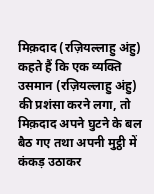मिक़दाद (रज़ियल्लाहु अंहु) कहते हैं कि एक व्यक्ति उसमान (रज़ियल्लाहु अंहु) की प्रशंसा करने लगा, तो मिक़दाद अपने घुटने के बल बैठ गए तथा अपनी मुट्ठी में कंकड़ उठाकर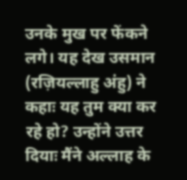उनके मुख पर फेंकने लगे। यह देख उसमान (रज़ियल्लाहु अंहु) ने कहाः यह तुम क्या कर रहे हो? उन्होंने उत्तर दियाः मैंने अल्लाह के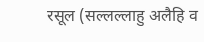रसूल (सल्लल्लाहु अलैहि व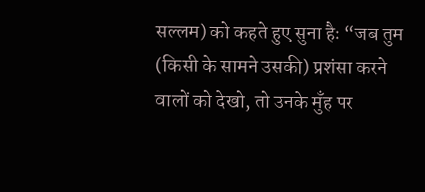सल्लम) को कहते हुए सुना हैः “जब तुम (किसी के सामने उसकी) प्रशंसा करने वालों को देखो, तो उनके मुँह पर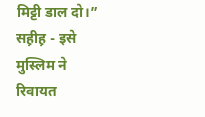मिट्टी डाल दो।”
सह़ीह़ - इसे मुस्लिम ने रिवायत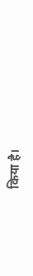किया है।